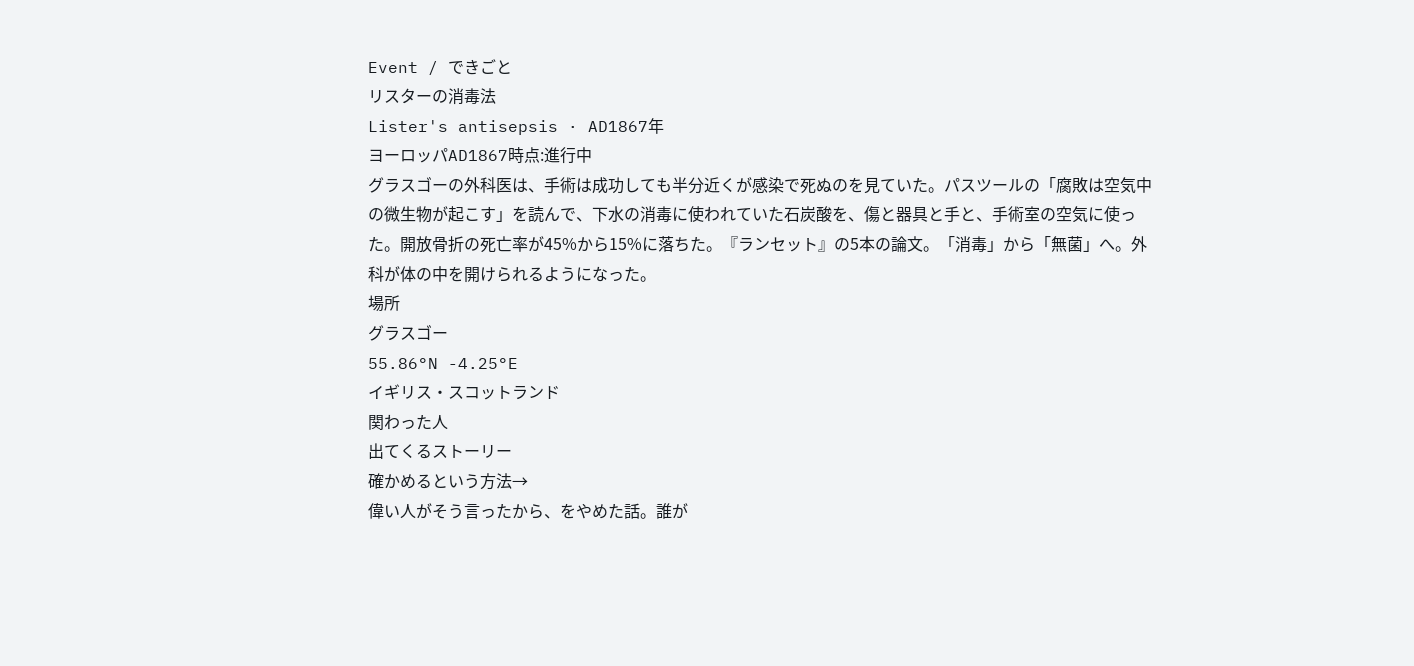Event / できごと
リスターの消毒法
Lister's antisepsis · AD1867年
ヨーロッパAD1867時点:進行中
グラスゴーの外科医は、手術は成功しても半分近くが感染で死ぬのを見ていた。パスツールの「腐敗は空気中の微生物が起こす」を読んで、下水の消毒に使われていた石炭酸を、傷と器具と手と、手術室の空気に使った。開放骨折の死亡率が45%から15%に落ちた。『ランセット』の5本の論文。「消毒」から「無菌」へ。外科が体の中を開けられるようになった。
場所
グラスゴー
55.86°N -4.25°E
イギリス・スコットランド
関わった人
出てくるストーリー
確かめるという方法→
偉い人がそう言ったから、をやめた話。誰が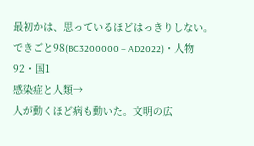最初かは、思っているほどはっきりしない。
できごと98(BC3200000 – AD2022)・人物92・国1
感染症と人類→
人が動くほど病も動いた。文明の広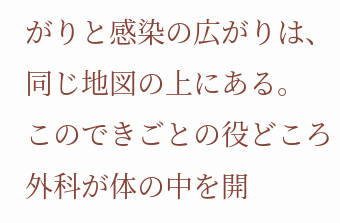がりと感染の広がりは、同じ地図の上にある。
このできごとの役どころ
外科が体の中を開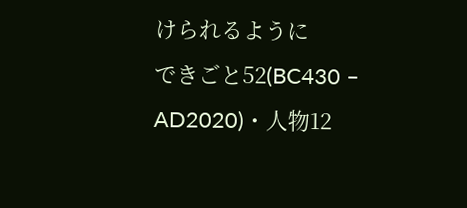けられるように
できごと52(BC430 – AD2020)・人物12